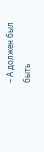– А должен был быть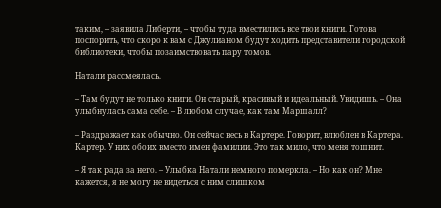таким, – заявила Либерти, – чтобы туда вместились все твои книги. Готова поспорить, что скоро к вам с Джулианом будут ходить представители городской библиотеки, чтобы позаимствовать пару томов.

Натали рассмеялась.

– Там будут не только книги. Он старый, красивый и идеальный. Увидишь. – Она улыбнулась сама себе. – В любом случае, как там Маршалл?

– Раздражает как обычно. Он сейчас весь в Картере. Говорит, влюблен в Картера. Картер. У них обоих вместо имен фамилии. Это так мило, что меня тошнит.

– Я так рада за него. – Улыбка Натали немного померкла. – Но как он? Мне кажется, я не могу не видеться с ним слишком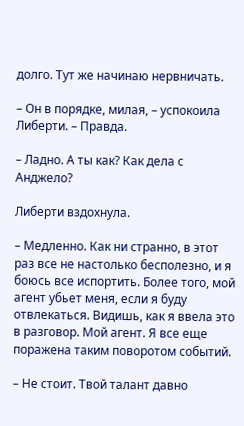долго. Тут же начинаю нервничать.

– Он в порядке, милая, – успокоила Либерти. – Правда.

– Ладно. А ты как? Как дела с Анджело?

Либерти вздохнула.

– Медленно. Как ни странно, в этот раз все не настолько бесполезно, и я боюсь все испортить. Более того, мой агент убьет меня, если я буду отвлекаться. Видишь, как я ввела это в разговор. Мой агент. Я все еще поражена таким поворотом событий.

– Не стоит. Твой талант давно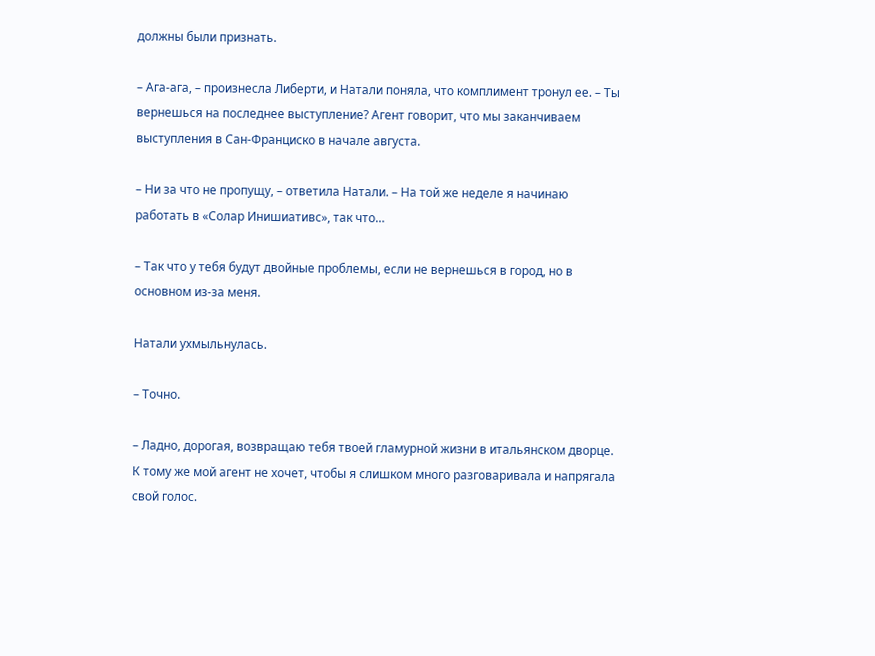должны были признать.

– Ага-ага, – произнесла Либерти, и Натали поняла, что комплимент тронул ее. – Ты вернешься на последнее выступление? Агент говорит, что мы заканчиваем выступления в Сан-Франциско в начале августа.

– Ни за что не пропущу, – ответила Натали. – На той же неделе я начинаю работать в «Солар Инишиативс», так что…

– Так что у тебя будут двойные проблемы, если не вернешься в город, но в основном из-за меня.

Натали ухмыльнулась.

– Точно.

– Ладно, дорогая, возвращаю тебя твоей гламурной жизни в итальянском дворце. К тому же мой агент не хочет, чтобы я слишком много разговаривала и напрягала свой голос.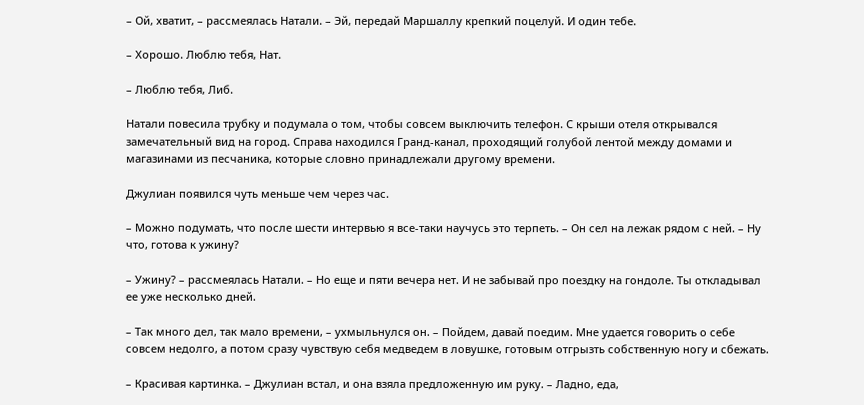– Ой, хватит, – рассмеялась Натали. – Эй, передай Маршаллу крепкий поцелуй. И один тебе.

– Хорошо. Люблю тебя, Нат.

– Люблю тебя, Либ.

Натали повесила трубку и подумала о том, чтобы совсем выключить телефон. С крыши отеля открывался замечательный вид на город. Справа находился Гранд-канал, проходящий голубой лентой между домами и магазинами из песчаника, которые словно принадлежали другому времени.

Джулиан появился чуть меньше чем через час.

– Можно подумать, что после шести интервью я все-таки научусь это терпеть. – Он сел на лежак рядом с ней. – Ну что, готова к ужину?

– Ужину? – рассмеялась Натали. – Но еще и пяти вечера нет. И не забывай про поездку на гондоле. Ты откладывал ее уже несколько дней.

– Так много дел, так мало времени, – ухмыльнулся он. – Пойдем, давай поедим. Мне удается говорить о себе совсем недолго, а потом сразу чувствую себя медведем в ловушке, готовым отгрызть собственную ногу и сбежать.

– Красивая картинка. – Джулиан встал, и она взяла предложенную им руку. – Ладно, еда,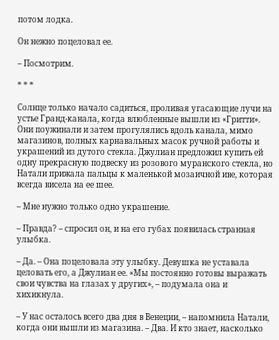потом лодка.

Он нежно поцеловал ее.

– Посмотрим.

* * *

Солнце только начало садиться, проливая угасающие лучи на устье Гранд-канала, когда влюбленные вышли из «Гритти». Они поужинали и затем прогулялись вдоль канала, мимо магазинов, полных карнавальных масок ручной работы и украшений из дутого стекла. Джулиан предложил купить ей одну прекрасную подвеску из розового муранского стекла, но Натали прижала пальцы к маленькой мозаичной иве, которая всегда висела на ее шее.

– Мне нужно только одно украшение.

– Правда? – спросил он, и на его губах появилась странная улыбка.

– Да. – Она поцеловала эту улыбку. Девушка не уставала целовать его, а Джулиан ее. «Мы постоянно готовы выражать свои чувства на глазах у других», – подумала она и хихикнула.

– У нас осталось всего два дня в Венеции, – напомнила Натали, когда они вышли из магазина. – Два. И кто знает, насколько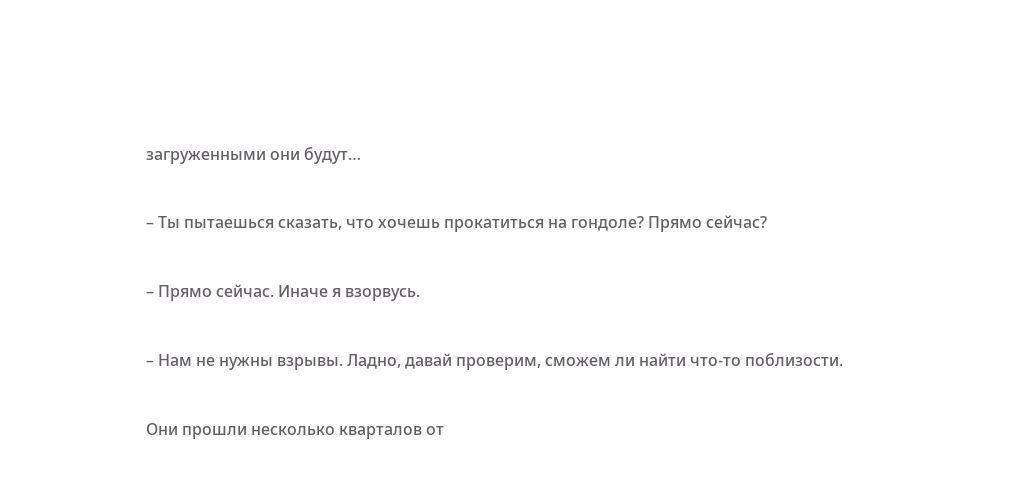загруженными они будут…

– Ты пытаешься сказать, что хочешь прокатиться на гондоле? Прямо сейчас?

– Прямо сейчас. Иначе я взорвусь.

– Нам не нужны взрывы. Ладно, давай проверим, сможем ли найти что-то поблизости.

Они прошли несколько кварталов от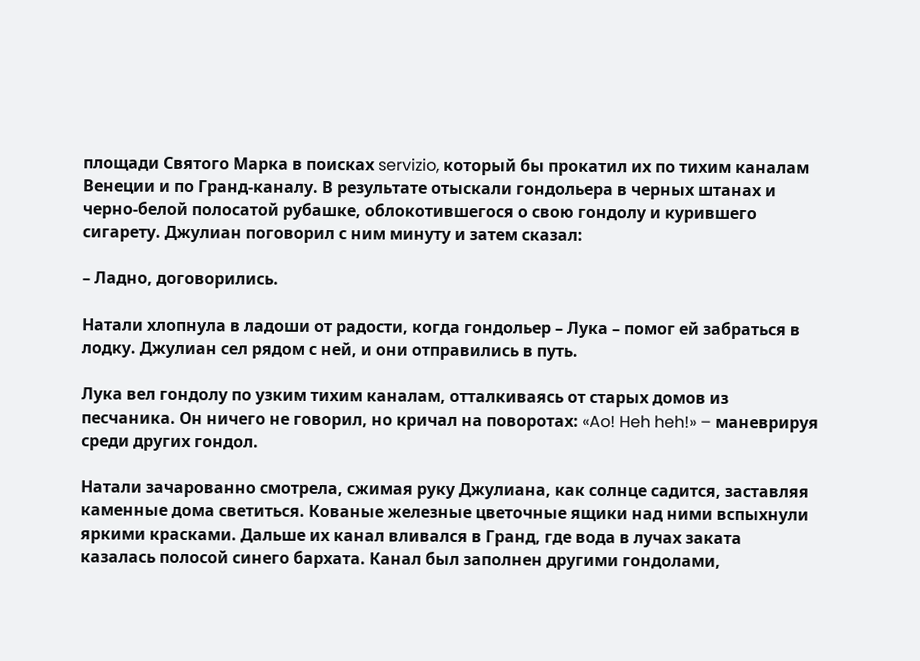площади Святого Марка в поисках servizio, который бы прокатил их по тихим каналам Венеции и по Гранд-каналу. В результате отыскали гондольера в черных штанах и черно-белой полосатой рубашке, облокотившегося о свою гондолу и курившего сигарету. Джулиан поговорил с ним минуту и затем сказал:

– Ладно, договорились.

Натали хлопнула в ладоши от радости, когда гондольер – Лука – помог ей забраться в лодку. Джулиан сел рядом с ней, и они отправились в путь.

Лука вел гондолу по узким тихим каналам, отталкиваясь от старых домов из песчаника. Он ничего не говорил, но кричал на поворотах: «Ao! Heh heh!» – маневрируя среди других гондол.

Натали зачарованно смотрела, сжимая руку Джулиана, как солнце садится, заставляя каменные дома светиться. Кованые железные цветочные ящики над ними вспыхнули яркими красками. Дальше их канал вливался в Гранд, где вода в лучах заката казалась полосой синего бархата. Канал был заполнен другими гондолами,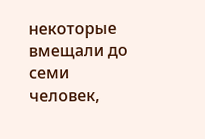некоторые вмещали до семи человек,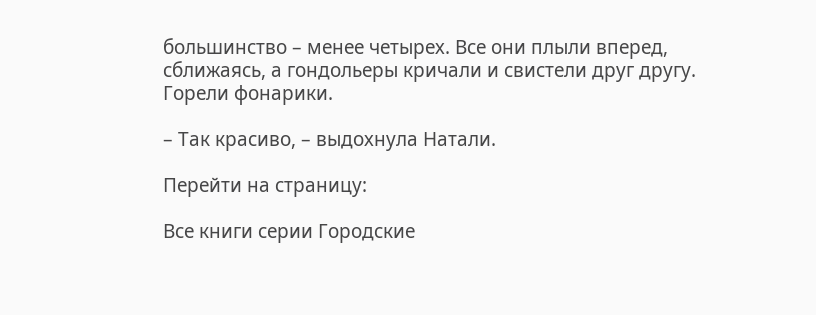большинство – менее четырех. Все они плыли вперед, сближаясь, а гондольеры кричали и свистели друг другу. Горели фонарики.

– Так красиво, – выдохнула Натали.

Перейти на страницу:

Все книги серии Городские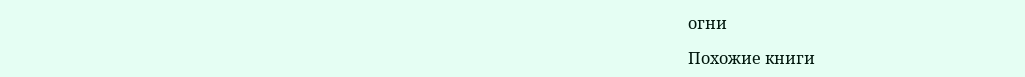огни

Похожие книги